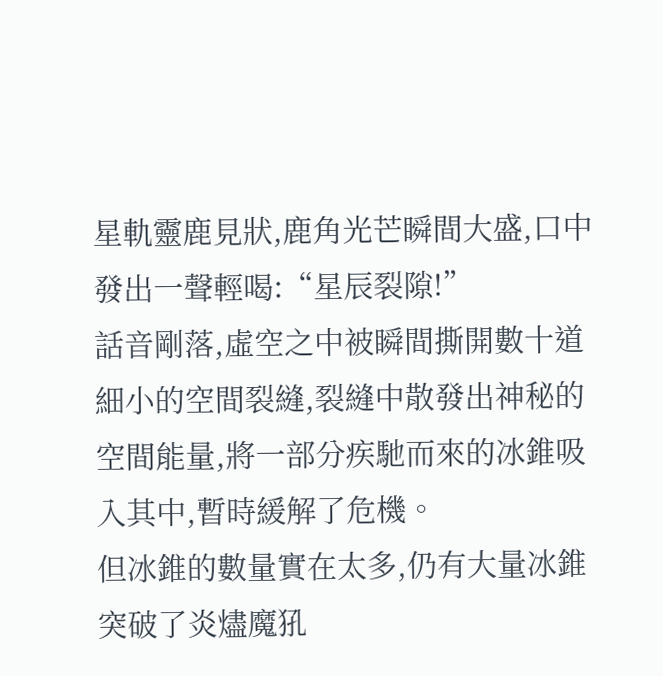星軌靈鹿見狀,鹿角光芒瞬間大盛,口中發出一聲輕喝:“星辰裂隙!”
話音剛落,虛空之中被瞬間撕開數十道細小的空間裂縫,裂縫中散發出神秘的空間能量,將一部分疾馳而來的冰錐吸入其中,暫時緩解了危機。
但冰錐的數量實在太多,仍有大量冰錐突破了炎燼魔犼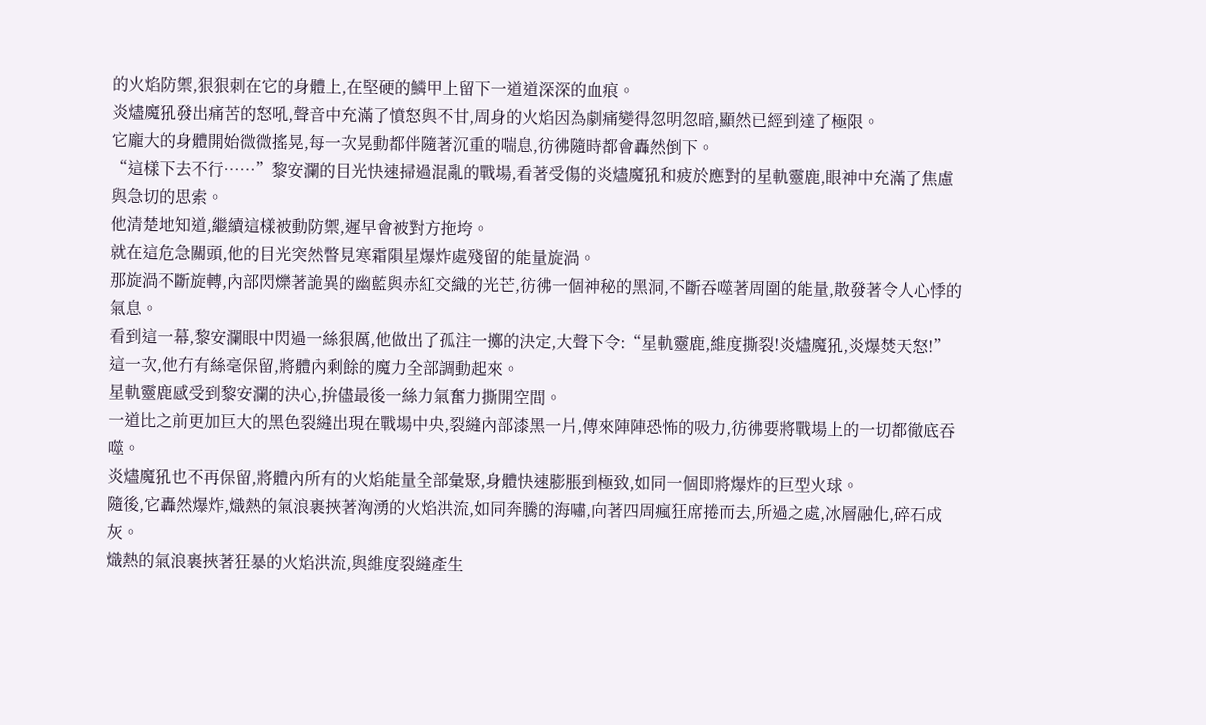的火焰防禦,狠狠刺在它的身體上,在堅硬的鱗甲上留下一道道深深的血痕。
炎燼魔犼發出痛苦的怒吼,聲音中充滿了憤怒與不甘,周身的火焰因為劇痛變得忽明忽暗,顯然已經到達了極限。
它龐大的身體開始微微搖晃,每一次晃動都伴隨著沉重的喘息,彷彿隨時都會轟然倒下。
“這樣下去不行……”黎安瀾的目光快速掃過混亂的戰場,看著受傷的炎燼魔犼和疲於應對的星軌靈鹿,眼神中充滿了焦慮與急切的思索。
他清楚地知道,繼續這樣被動防禦,遲早會被對方拖垮。
就在這危急關頭,他的目光突然瞥見寒霜隕星爆炸處殘留的能量旋渦。
那旋渦不斷旋轉,內部閃爍著詭異的幽藍與赤紅交織的光芒,彷彿一個神秘的黑洞,不斷吞噬著周圍的能量,散發著令人心悸的氣息。
看到這一幕,黎安瀾眼中閃過一絲狠厲,他做出了孤注一擲的決定,大聲下令:“星軌靈鹿,維度撕裂!炎燼魔犼,炎爆焚天怒!”
這一次,他冇有絲毫保留,將體內剩餘的魔力全部調動起來。
星軌靈鹿感受到黎安瀾的決心,拚儘最後一絲力氣奮力撕開空間。
一道比之前更加巨大的黑色裂縫出現在戰場中央,裂縫內部漆黑一片,傳來陣陣恐怖的吸力,彷彿要將戰場上的一切都徹底吞噬。
炎燼魔犼也不再保留,將體內所有的火焰能量全部彙聚,身體快速膨脹到極致,如同一個即將爆炸的巨型火球。
隨後,它轟然爆炸,熾熱的氣浪裹挾著洶湧的火焰洪流,如同奔騰的海嘯,向著四周瘋狂席捲而去,所過之處,冰層融化,碎石成灰。
熾熱的氣浪裹挾著狂暴的火焰洪流,與維度裂縫產生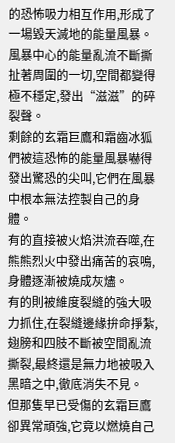的恐怖吸力相互作用,形成了一場毀天滅地的能量風暴。
風暴中心的能量亂流不斷撕扯著周圍的一切,空間都變得極不穩定,發出“滋滋”的碎裂聲。
剩餘的玄霜巨鷹和霜齒冰狐們被這恐怖的能量風暴嚇得發出驚恐的尖叫,它們在風暴中根本無法控製自己的身體。
有的直接被火焰洪流吞噬,在熊熊烈火中發出痛苦的哀鳴,身體逐漸被燒成灰燼。
有的則被維度裂縫的強大吸力抓住,在裂縫邊緣拚命掙紮,翅膀和四肢不斷被空間亂流撕裂,最終還是無力地被吸入黑暗之中,徹底消失不見。
但那隻早已受傷的玄霜巨鷹卻異常頑強,它竟以燃燒自己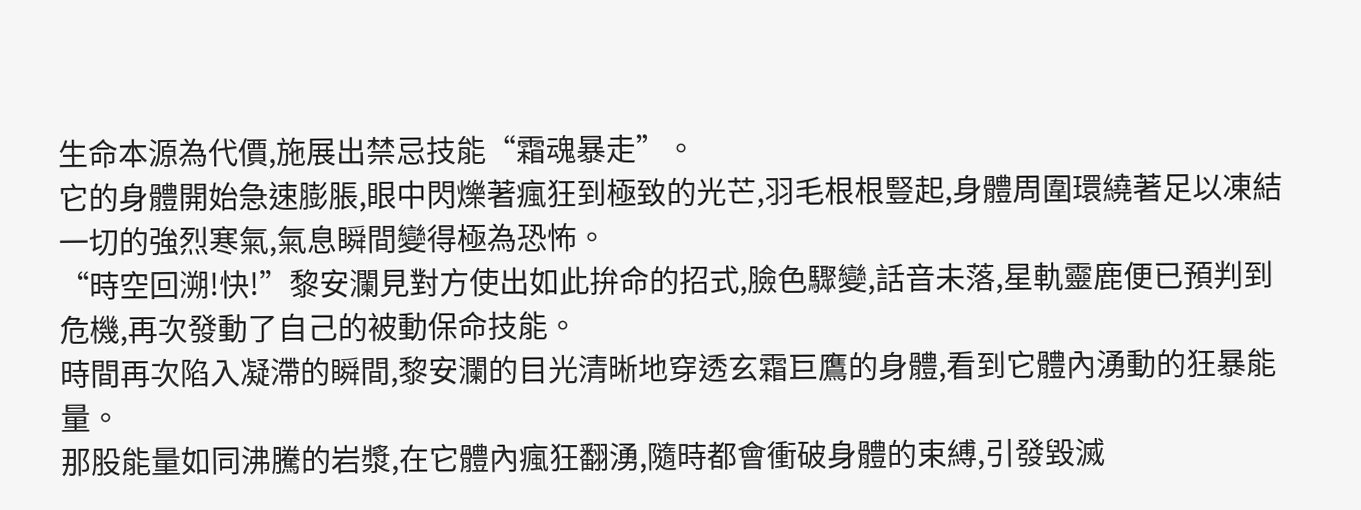生命本源為代價,施展出禁忌技能“霜魂暴走”。
它的身體開始急速膨脹,眼中閃爍著瘋狂到極致的光芒,羽毛根根豎起,身體周圍環繞著足以凍結一切的強烈寒氣,氣息瞬間變得極為恐怖。
“時空回溯!快!”黎安瀾見對方使出如此拚命的招式,臉色驟變,話音未落,星軌靈鹿便已預判到危機,再次發動了自己的被動保命技能。
時間再次陷入凝滯的瞬間,黎安瀾的目光清晰地穿透玄霜巨鷹的身體,看到它體內湧動的狂暴能量。
那股能量如同沸騰的岩漿,在它體內瘋狂翻湧,隨時都會衝破身體的束縛,引發毀滅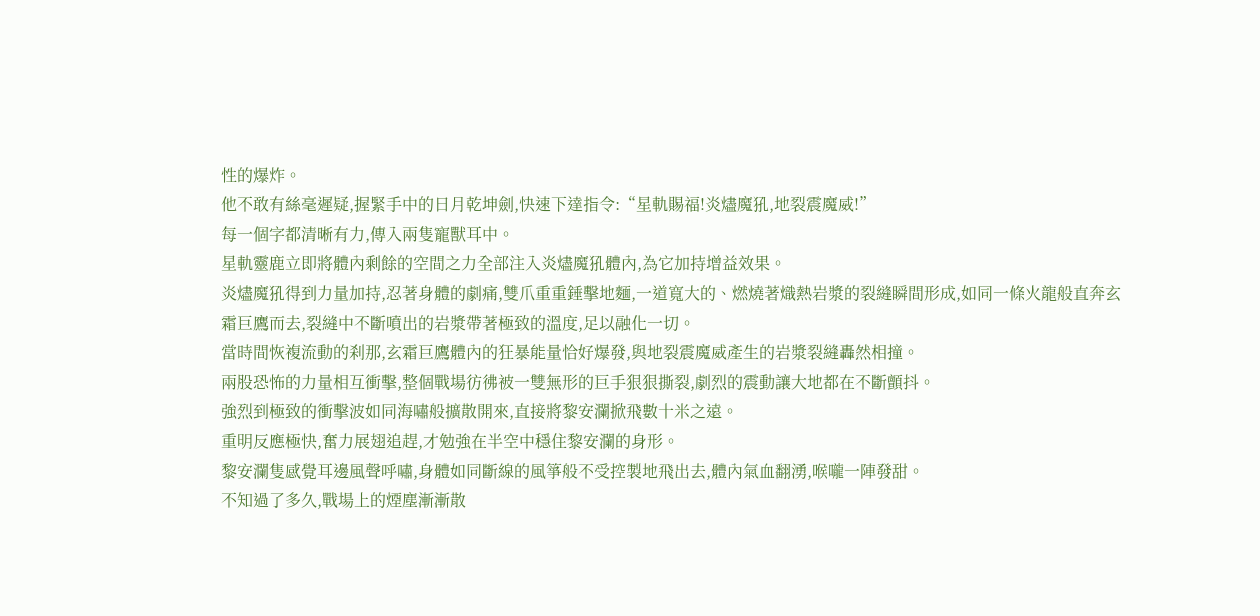性的爆炸。
他不敢有絲毫遲疑,握緊手中的日月乾坤劍,快速下達指令:“星軌賜福!炎燼魔犼,地裂震魔威!”
每一個字都清晰有力,傳入兩隻寵獸耳中。
星軌靈鹿立即將體內剩餘的空間之力全部注入炎燼魔犼體內,為它加持增益效果。
炎燼魔犼得到力量加持,忍著身體的劇痛,雙爪重重錘擊地麵,一道寬大的、燃燒著熾熱岩漿的裂縫瞬間形成,如同一條火龍般直奔玄霜巨鷹而去,裂縫中不斷噴出的岩漿帶著極致的溫度,足以融化一切。
當時間恢複流動的刹那,玄霜巨鷹體內的狂暴能量恰好爆發,與地裂震魔威產生的岩漿裂縫轟然相撞。
兩股恐怖的力量相互衝擊,整個戰場彷彿被一雙無形的巨手狠狠撕裂,劇烈的震動讓大地都在不斷顫抖。
強烈到極致的衝擊波如同海嘯般擴散開來,直接將黎安瀾掀飛數十米之遠。
重明反應極快,奮力展翅追趕,才勉強在半空中穩住黎安瀾的身形。
黎安瀾隻感覺耳邊風聲呼嘯,身體如同斷線的風箏般不受控製地飛出去,體內氣血翻湧,喉嚨一陣發甜。
不知過了多久,戰場上的煙塵漸漸散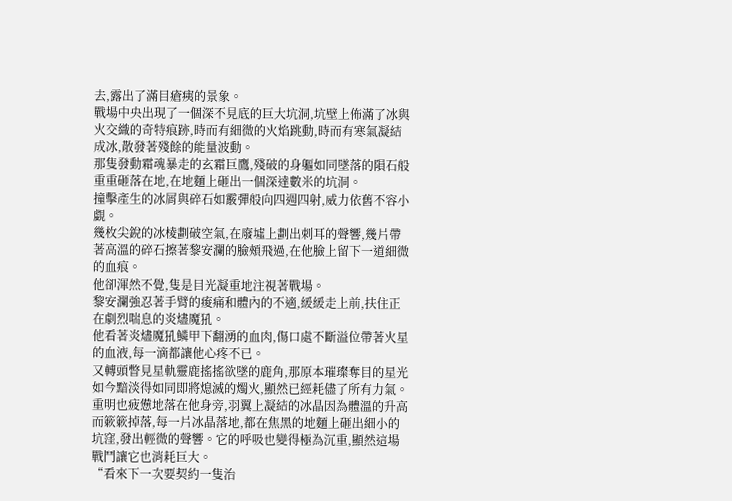去,露出了滿目瘡痍的景象。
戰場中央出現了一個深不見底的巨大坑洞,坑壁上佈滿了冰與火交織的奇特痕跡,時而有細微的火焰跳動,時而有寒氣凝結成冰,散發著殘餘的能量波動。
那隻發動霜魂暴走的玄霜巨鷹,殘破的身軀如同墜落的隕石般重重砸落在地,在地麵上砸出一個深達數米的坑洞。
撞擊產生的冰屑與碎石如霰彈般向四週四射,威力依舊不容小覷。
幾枚尖銳的冰棱劃破空氣,在廢墟上劃出刺耳的聲響,幾片帶著高溫的碎石擦著黎安瀾的臉頰飛過,在他臉上留下一道細微的血痕。
他卻渾然不覺,隻是目光凝重地注視著戰場。
黎安瀾強忍著手臂的痠痛和體內的不適,緩緩走上前,扶住正在劇烈喘息的炎燼魔犼。
他看著炎燼魔犼鱗甲下翻湧的血肉,傷口處不斷溢位帶著火星的血液,每一滴都讓他心疼不已。
又轉頭瞥見星軌靈鹿搖搖欲墜的鹿角,那原本璀璨奪目的星光如今黯淡得如同即將熄滅的燭火,顯然已經耗儘了所有力氣。
重明也疲憊地落在他身旁,羽翼上凝結的冰晶因為體溫的升高而簌簌掉落,每一片冰晶落地,都在焦黑的地麵上砸出細小的坑窪,發出輕微的聲響。它的呼吸也變得極為沉重,顯然這場戰鬥讓它也消耗巨大。
“看來下一次要契約一隻治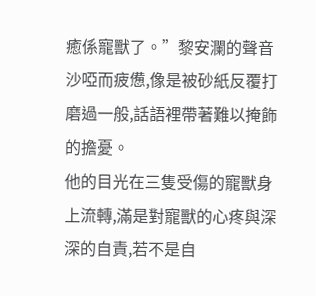癒係寵獸了。”黎安瀾的聲音沙啞而疲憊,像是被砂紙反覆打磨過一般,話語裡帶著難以掩飾的擔憂。
他的目光在三隻受傷的寵獸身上流轉,滿是對寵獸的心疼與深深的自責,若不是自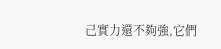己實力還不夠強,它們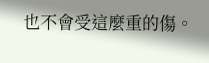也不會受這麼重的傷。